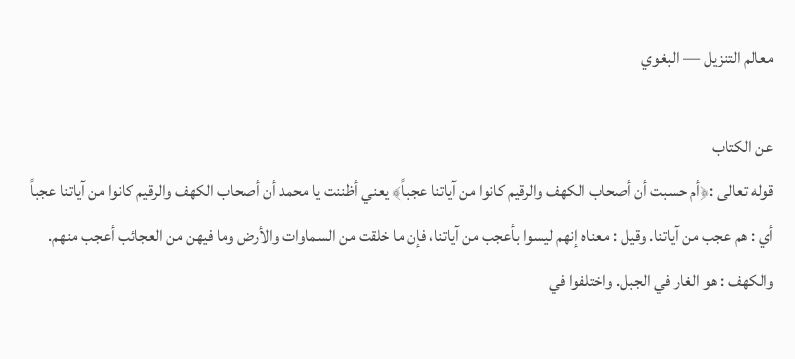معالم التنزيل — البغوي

عن الكتاب
قوله تعالى :﴿أم حسبت أن أصحاب الكهف والرقيم كانوا من آياتنا عجباً﴾ يعني أظننت يا محمد أن أصحاب الكهف والرقيم كانوا من آياتنا عجباً أي : هم عجب من آياتنا. وقيل : معناه إنهم ليسوا بأعجب من آياتنا، فإن ما خلقت من السماوات والأرض وما فيهن من العجائب أعجب منهم. والكهف : هو الغار في الجبل. واختلفوا في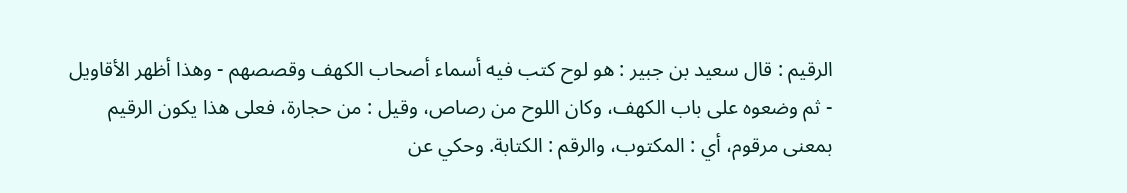الرقيم : قال سعيد بن جبير : هو لوح كتب فيه أسماء أصحاب الكهف وقصصهم - وهذا أظهر الأقاويل - ثم وضعوه على باب الكهف، وكان اللوح من رصاص، وقيل : من حجارة، فعلى هذا يكون الرقيم بمعنى مرقوم، أي : المكتوب، والرقم : الكتابة. وحكي عن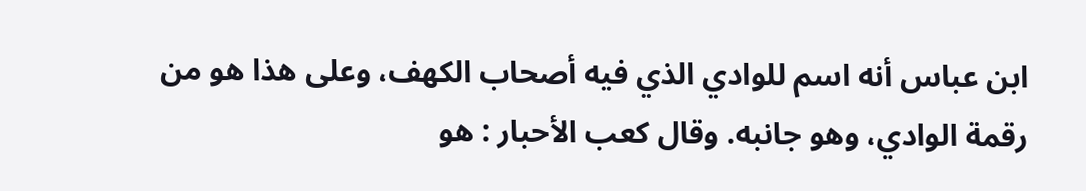ابن عباس أنه اسم للوادي الذي فيه أصحاب الكهف، وعلى هذا هو من رقمة الوادي، وهو جانبه. وقال كعب الأحبار : هو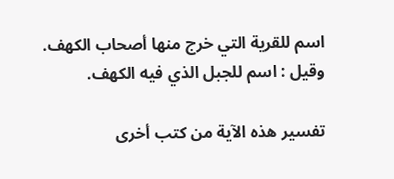اسم للقرية التي خرج منها أصحاب الكهف. وقيل : اسم للجبل الذي فيه الكهف.

تفسير هذه الآية من كتب أخرى